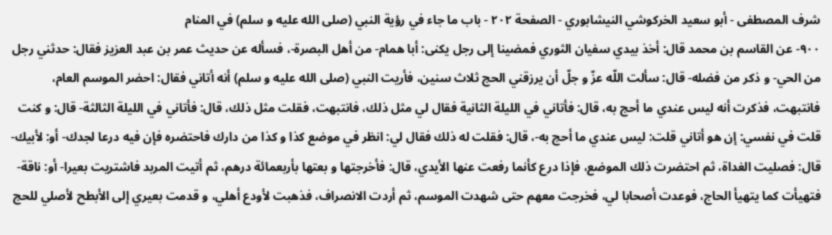شرف المصطفى - أبو سعيد الخركوشي النيشابوري - الصفحة ٢٠٢ - باب ما جاء في رؤية النبي (صلى الله عليه و سلم) في المنام
٩٠٠- عن القاسم بن محمد قال: أخذ بيدي سفيان الثوري فمضينا إلى رجل يكنى: أبا همام- من أهل البصرة-، فسأله عن حديث عمر بن عبد العزيز فقال: حدثني رجل من الحي- و ذكر من فضله- قال: سألت اللّه عزّ و جلّ أن يرزقني الحج ثلاث سنين، فأريت النبي (صلى الله عليه و سلم) أنه أتاني فقال: احضر الموسم العام، فانتبهت، فذكرت أنه ليس عندي ما أحج به، قال: فأتاني في الليلة الثانية فقال لي مثل ذلك، فانتبهت، فقلت مثل ذلك، قال: فأتاني في الليلة الثالثة- قال: و كنت قلت في نفسي: إن هو أتاني قلت: ليس عندي ما أحج به-، قال: فقلت له ذلك فقال لي: انظر في موضع كذا و كذا من دارك فاحتضره فإن فيه درعا لجدك- أو: لأبيك- قال: فصليت الغداة، ثم احتضرت ذلك الموضع، فإذا درع كأنما رفعت عنها الأيدي، قال: فأخرجتها و بعتها بأربعمائة درهم، ثم أتيت المربد فاشتريت بعيرا- أو: ناقة- فتهيأت كما يتهيأ الحاج، فوعدت أصحابا لي، فخرجت معهم حتى شهدت الموسم، ثم أردت الانصراف، فذهبت لأودع أهلي، و قدمت بعيري إلى الأبطح لأصلي للحج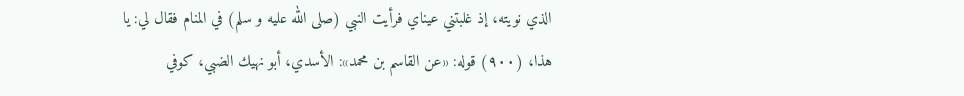الذي نويته، إذ غلبتني عيناي فرأيت النبي (صلى الله عليه و سلم) في المنام فقال لي: يا هذا، (٩٠٠) قوله: «عن القاسم بن محمد»: الأسدي، أبو نهيك الضبي، كوفي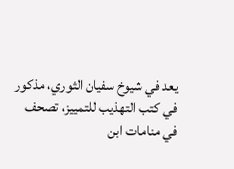يعد في شيوخ سفيان الثوري، مذكور في كتب التهذيب للتمييز، تصحف في منامات ابن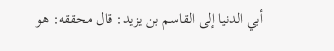أبي الدنيا إلى القاسم بن يزيد: قال محققه: هو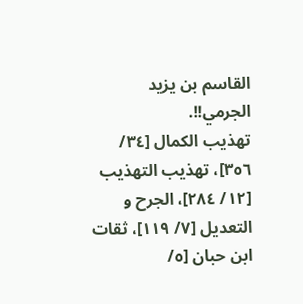القاسم بن يزيد الجرمي!!.
تهذيب الكمال [٣٤/ ٣٥٦]، تهذيب التهذيب [١٢/ ٢٨٤]، الجرح و التعديل [٧/ ١١٩]، ثقات ابن حبان [٥/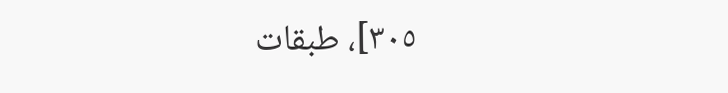٣٠٥]، طبقات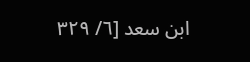ابن سعد [٦/ ٣٢٩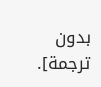بدون ترجمة].